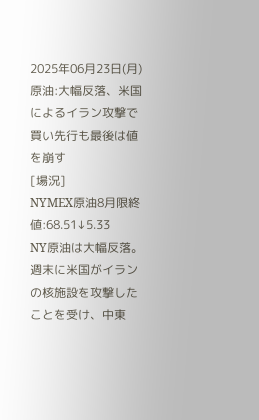2025年06月23日(月)
原油:大幅反落、米国によるイラン攻撃で買い先行も最後は値を崩す
[場況]
NYMEX原油8月限終値:68.51↓5.33
NY原油は大幅反落。週末に米国がイランの核施設を攻撃したことを受け、中東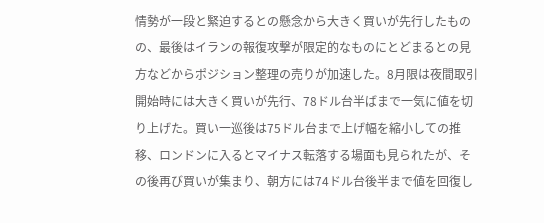情勢が一段と緊迫するとの懸念から大きく買いが先行したものの、最後はイランの報復攻撃が限定的なものにとどまるとの見方などからポジション整理の売りが加速した。8月限は夜間取引開始時には大きく買いが先行、78ドル台半ばまで一気に値を切り上げた。買い一巡後は75ドル台まで上げ幅を縮小しての推移、ロンドンに入るとマイナス転落する場面も見られたが、その後再び買いが集まり、朝方には74ドル台後半まで値を回復し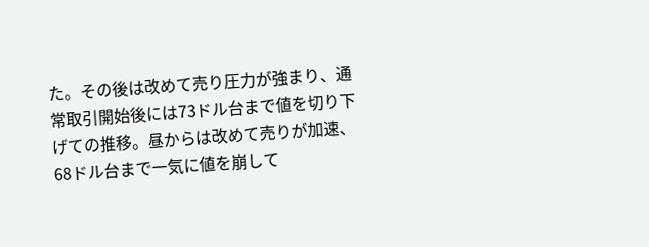た。その後は改めて売り圧力が強まり、通常取引開始後には73ドル台まで値を切り下げての推移。昼からは改めて売りが加速、68ドル台まで一気に値を崩して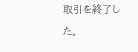取引を終了した。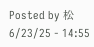Posted by 松 6/23/25 - 14:55